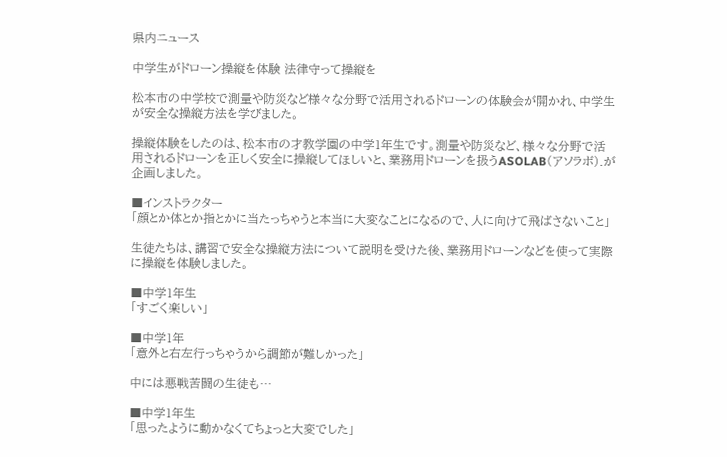県内ニュース

中学生がドローン操縦を体験 法律守って操縦を

松本市の中学校で測量や防災など様々な分野で活用されるドローンの体験会が開かれ、中学生が安全な操縦方法を学びました。

操縦体験をしたのは、松本市の才教学園の中学1年生です。測量や防災など、様々な分野で活用されるドローンを正しく安全に操縦してほしいと、業務用ドローンを扱うASOLAB(アソラボ).が企画しました。

■インストラクター
「顔とか体とか指とかに当たっちゃうと本当に大変なことになるので、人に向けて飛ばさないこと」

生徒たちは、講習で安全な操縦方法について説明を受けた後、業務用ドローンなどを使って実際に操縦を体験しました。

■中学1年生
「すごく楽しい」

■中学1年
「意外と右左行っちゃうから調節が難しかった」

中には悪戦苦闘の生徒も…

■中学1年生
「思ったように動かなくてちょっと大変でした」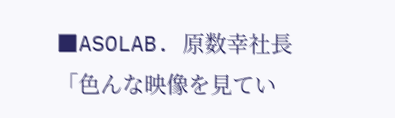■ASOLAB. 原数幸社長
「色んな映像を見てい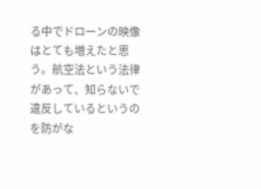る中でドローンの映像はとても増えたと思う。航空法という法律があって、知らないで違反しているというのを防がな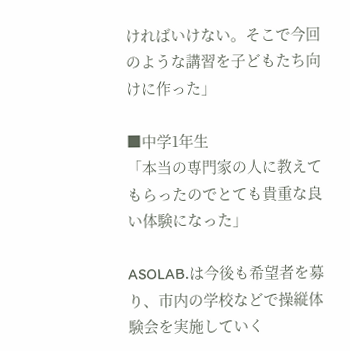ければいけない。そこで今回のような講習を子どもたち向けに作った」

■中学1年生
「本当の専門家の人に教えてもらったのでとても貴重な良い体験になった」

ASOLAB.は今後も希望者を募り、市内の学校などで操縦体験会を実施していく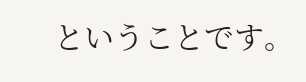ということです。